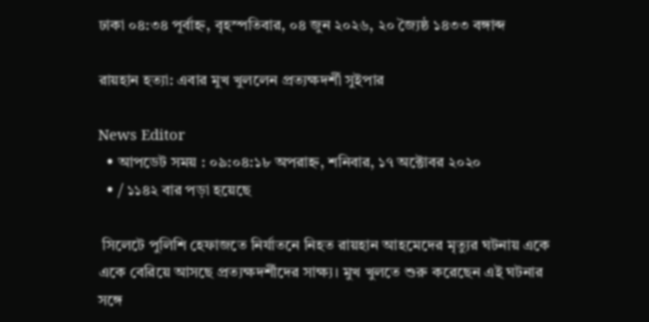ঢাকা ০৪:৩৪ পূর্বাহ্ন, বৃহস্পতিবার, ০৪ জুন ২০২৬, ২০ জ্যৈষ্ঠ ১৪৩৩ বঙ্গাব্দ

রায়হান হত্যা: এবার মুখ খুললেন প্রত্যক্ষদর্শী সুইপার

News Editor
  • আপডেট সময় : ০৯:০৪:১৮ অপরাহ্ন, শনিবার, ১৭ অক্টোবর ২০২০
  • / ১১৪২ বার পড়া হয়েছে

 সিলেটে পুলিশি হেফাজতে নির্যাতনে নিহত রায়হান আহমেদের মৃত্যুর ঘটনায় একে একে বেরিয়ে আসছে প্রত্যক্ষদর্শীদের সাক্ষ্য। মুখ খুলতে শুরু করেছেন এই ঘটনার সঙ্গে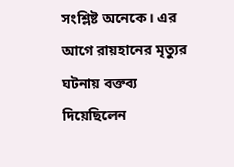সংশ্লিষ্ট অনেকে। এর আগে রায়হানের মৃত্যুর ঘটনায় বক্তব্য দিয়েছিলেন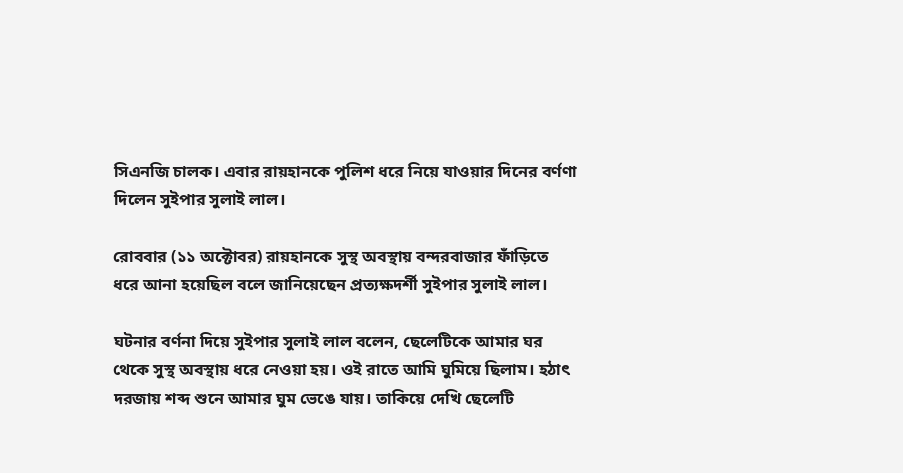সিএনজি চালক। এবার রায়হানকে পুলিশ ধরে নিয়ে যাওয়ার দিনের বর্ণণা দিলেন সুইপার সুলাই লাল।

রোববার (১১ অক্টোবর) রায়হানকে সুস্থ অবস্থায় বন্দরবাজার ফাঁড়িতে ধরে আনা হয়েছিল বলে জানিয়েছেন প্রত্যক্ষদর্শী সুইপার সুলাই লাল।

ঘটনার বর্ণনা দিয়ে সুইপার সুলাই লাল বলেন, ছেলেটিকে আমার ঘর থেকে সুস্থ অবস্থায় ধরে নেওয়া হয়। ওই রাতে আমি ঘুমিয়ে ছিলাম। হঠাৎ দরজায় শব্দ শুনে আমার ঘুম ভেঙে যায়। তাকিয়ে দেখি ছেলেটি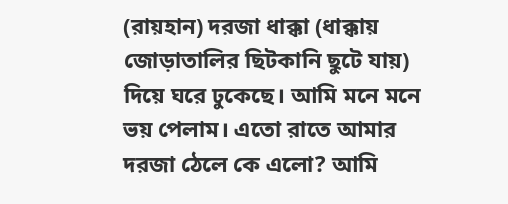(রায়হান) দরজা ধাক্কা (ধাক্কায় জোড়াতালির ছিটকানি ছুটে যায়) দিয়ে ঘরে ঢুকেছে। আমি মনে মনে ভয় পেলাম। এতো রাতে আমার দরজা ঠেলে কে এলো? আমি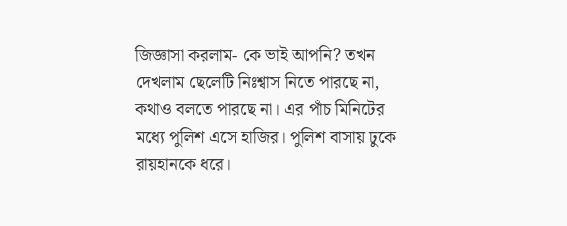জিজ্ঞাসা করলাম- কে ভাই আপনি? তখন দেখলাম ছেলেটি নিঃশ্বাস নিতে পারছে না, কথাও বলতে পারছে না। এর পাঁচ মিনিটের মধ্যে পুলিশ এসে হাজির। পুলিশ বাসায় ঢুকে রায়হানকে ধরে।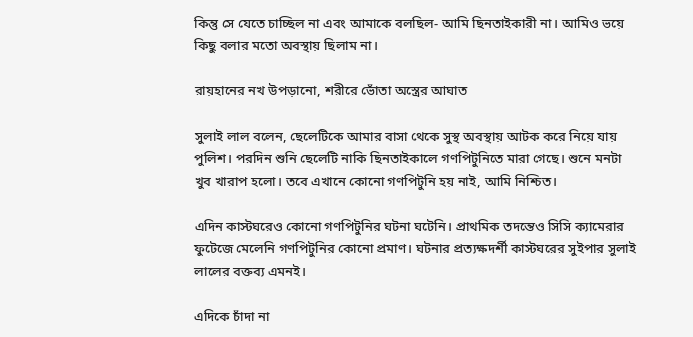কিন্তু সে যেতে চাচ্ছিল না এবং আমাকে বলছিল- আমি ছিনতাইকারী না। আমিও ভয়ে কিছু বলার মতো অবস্থায় ছিলাম না।

রায়হানের নখ উপড়ানো, শরীরে ভোঁতা অস্ত্রের আঘাত

সুলাই লাল বলেন, ছেলেটিকে আমার বাসা থেকে সুস্থ অবস্থায় আটক করে নিয়ে যায় পুলিশ। পরদিন শুনি ছেলেটি নাকি ছিনতাইকালে গণপিটুনিতে মারা গেছে। শুনে মনটা খুব খারাপ হলো। তবে এখানে কোনো গণপিটুনি হয় নাই, আমি নিশ্চিত।

এদিন কাস্টঘরেও কোনো গণপিটুনির ঘটনা ঘটেনি। প্রাথমিক তদন্তেও সিসি ক্যামেরার ফুটেজে মেলেনি গণপিটুনির কোনো প্রমাণ। ঘটনার প্রত্যক্ষদর্শী কাস্টঘরের সুইপার সুলাই লালের বক্তব্য এমনই।

এদিকে চাঁদা না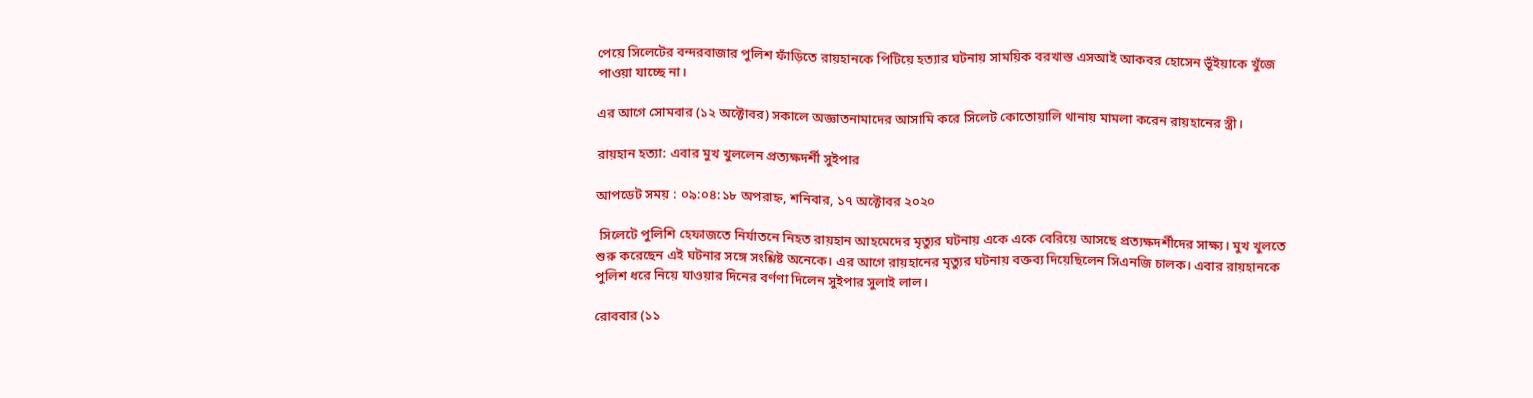পেয়ে সিলেটের বন্দরবাজার পুলিশ ফাঁড়িতে রায়হানকে পিটিয়ে হত্যার ঘটনায় সাময়িক বরখাস্ত এসআই আকবর হোসেন ভূঁইয়াকে খুঁজে পাওয়া যাচ্ছে না।

এর আগে সোমবার (১২ অক্টোবর) সকালে অজ্ঞাতনামাদের আসামি করে সিলেট কোতোয়ালি থানায় মামলা করেন রায়হানের স্ত্রী।

রায়হান হত্যা: এবার মুখ খুললেন প্রত্যক্ষদর্শী সুইপার

আপডেট সময় : ০৯:০৪:১৮ অপরাহ্ন, শনিবার, ১৭ অক্টোবর ২০২০

 সিলেটে পুলিশি হেফাজতে নির্যাতনে নিহত রায়হান আহমেদের মৃত্যুর ঘটনায় একে একে বেরিয়ে আসছে প্রত্যক্ষদর্শীদের সাক্ষ্য। মুখ খুলতে শুরু করেছেন এই ঘটনার সঙ্গে সংশ্লিষ্ট অনেকে। এর আগে রায়হানের মৃত্যুর ঘটনায় বক্তব্য দিয়েছিলেন সিএনজি চালক। এবার রায়হানকে পুলিশ ধরে নিয়ে যাওয়ার দিনের বর্ণণা দিলেন সুইপার সুলাই লাল।

রোববার (১১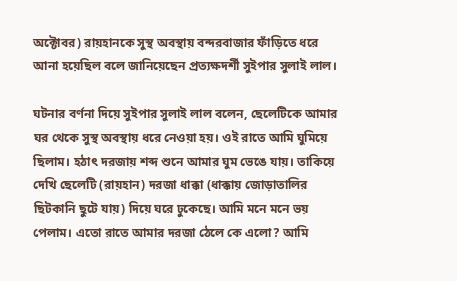অক্টোবর) রায়হানকে সুস্থ অবস্থায় বন্দরবাজার ফাঁড়িতে ধরে আনা হয়েছিল বলে জানিয়েছেন প্রত্যক্ষদর্শী সুইপার সুলাই লাল।

ঘটনার বর্ণনা দিয়ে সুইপার সুলাই লাল বলেন, ছেলেটিকে আমার ঘর থেকে সুস্থ অবস্থায় ধরে নেওয়া হয়। ওই রাতে আমি ঘুমিয়ে ছিলাম। হঠাৎ দরজায় শব্দ শুনে আমার ঘুম ভেঙে যায়। তাকিয়ে দেখি ছেলেটি (রায়হান) দরজা ধাক্কা (ধাক্কায় জোড়াতালির ছিটকানি ছুটে যায়) দিয়ে ঘরে ঢুকেছে। আমি মনে মনে ভয় পেলাম। এতো রাতে আমার দরজা ঠেলে কে এলো? আমি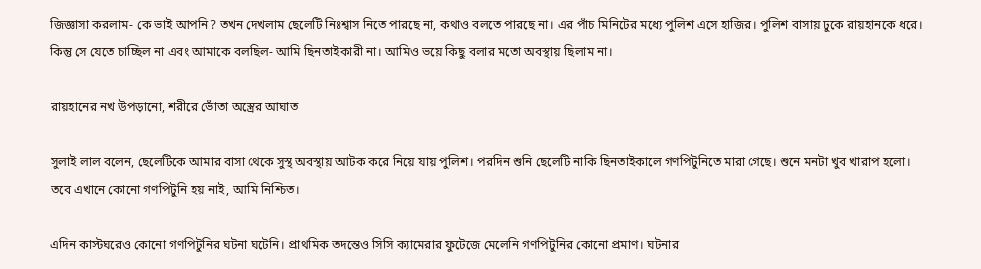জিজ্ঞাসা করলাম- কে ভাই আপনি? তখন দেখলাম ছেলেটি নিঃশ্বাস নিতে পারছে না, কথাও বলতে পারছে না। এর পাঁচ মিনিটের মধ্যে পুলিশ এসে হাজির। পুলিশ বাসায় ঢুকে রায়হানকে ধরে। কিন্তু সে যেতে চাচ্ছিল না এবং আমাকে বলছিল- আমি ছিনতাইকারী না। আমিও ভয়ে কিছু বলার মতো অবস্থায় ছিলাম না।

রায়হানের নখ উপড়ানো, শরীরে ভোঁতা অস্ত্রের আঘাত

সুলাই লাল বলেন, ছেলেটিকে আমার বাসা থেকে সুস্থ অবস্থায় আটক করে নিয়ে যায় পুলিশ। পরদিন শুনি ছেলেটি নাকি ছিনতাইকালে গণপিটুনিতে মারা গেছে। শুনে মনটা খুব খারাপ হলো। তবে এখানে কোনো গণপিটুনি হয় নাই, আমি নিশ্চিত।

এদিন কাস্টঘরেও কোনো গণপিটুনির ঘটনা ঘটেনি। প্রাথমিক তদন্তেও সিসি ক্যামেরার ফুটেজে মেলেনি গণপিটুনির কোনো প্রমাণ। ঘটনার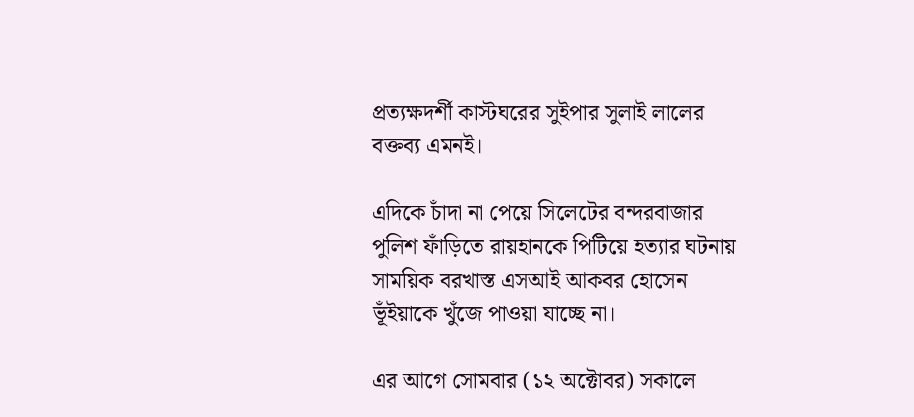প্রত্যক্ষদর্শী কাস্টঘরের সুইপার সুলাই লালের বক্তব্য এমনই।

এদিকে চাঁদা না পেয়ে সিলেটের বন্দরবাজার পুলিশ ফাঁড়িতে রায়হানকে পিটিয়ে হত্যার ঘটনায় সাময়িক বরখাস্ত এসআই আকবর হোসেন ভূঁইয়াকে খুঁজে পাওয়া যাচ্ছে না।

এর আগে সোমবার (১২ অক্টোবর) সকালে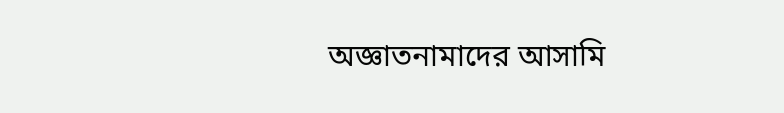অজ্ঞাতনামাদের আসামি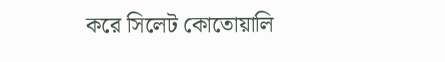করে সিলেট কোতোয়ালি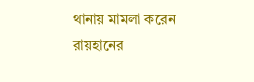থানায় মামলা করেন রায়হানের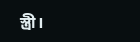স্ত্রী।